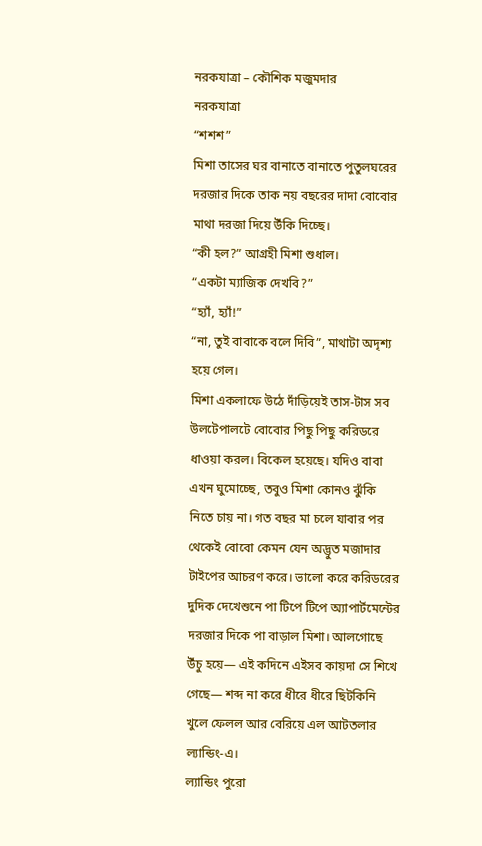নরকযাত্রা – কৌশিক মজুমদার
নরকযাত্রা
“শশশ”
মিশা তাসের ঘর বানাতে বানাতে পুতুলঘরের দরজার দিকে তাক নয় বছরের দাদা বোবোর মাথা দরজা দিয়ে উঁকি দিচ্ছে।
“কী হল?” আগ্রহী মিশা শুধাল।
“একটা ম্যাজিক দেখবি?”
“হ্যাঁ, হ্যাঁ!”
“না, তুই বাবাকে বলে দিবি”, মাথাটা অদৃশ্য হয়ে গেল।
মিশা একলাফে উঠে দাঁড়িয়েই তাস-টাস সব উলটেপালটে বোবোর পিছু পিছু করিডরে ধাওয়া করল। বিকেল হয়েছে। যদিও বাবা এখন ঘুমোচ্ছে, তবুও মিশা কোনও ঝুঁকি নিতে চায় না। গত বছর মা চলে যাবার পর থেকেই বোবো কেমন যেন অদ্ভুত মজাদার টাইপের আচরণ করে। ভালো করে করিডরের দুদিক দেখেশুনে পা টিপে টিপে অ্যাপার্টমেন্টের দরজার দিকে পা বাড়াল মিশা। আলগোছে উঁচু হয়ে— এই কদিনে এইসব কায়দা সে শিখে গেছে— শব্দ না করে ধীরে ধীরে ছিটকিনি খুলে ফেলল আর বেরিয়ে এল আটতলার ল্যান্ডিং-এ।
ল্যান্ডিং পুরো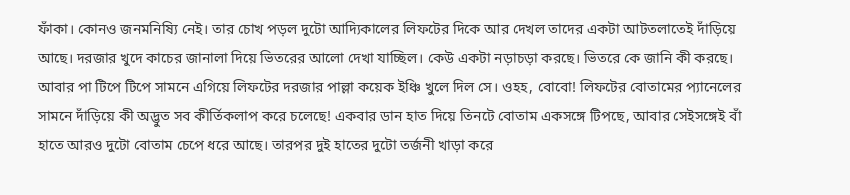ফাঁকা। কোনও জনমনিষ্যি নেই। তার চোখ পড়ল দুটো আদ্যিকালের লিফটের দিকে আর দেখল তাদের একটা আটতলাতেই দাঁড়িয়ে আছে। দরজার খুদে কাচের জানালা দিয়ে ভিতরের আলো দেখা যাচ্ছিল। কেউ একটা নড়াচড়া করছে। ভিতরে কে জানি কী করছে। আবার পা টিপে টিপে সামনে এগিয়ে লিফটের দরজার পাল্লা কয়েক ইঞ্চি খুলে দিল সে। ওহহ, বোবো! লিফটের বোতামের প্যানেলের সামনে দাঁড়িয়ে কী অদ্ভুত সব কীর্তিকলাপ করে চলেছে! একবার ডান হাত দিয়ে তিনটে বোতাম একসঙ্গে টিপছে, আবার সেইসঙ্গেই বাঁ হাতে আরও দুটো বোতাম চেপে ধরে আছে। তারপর দুই হাতের দুটো তর্জনী খাড়া করে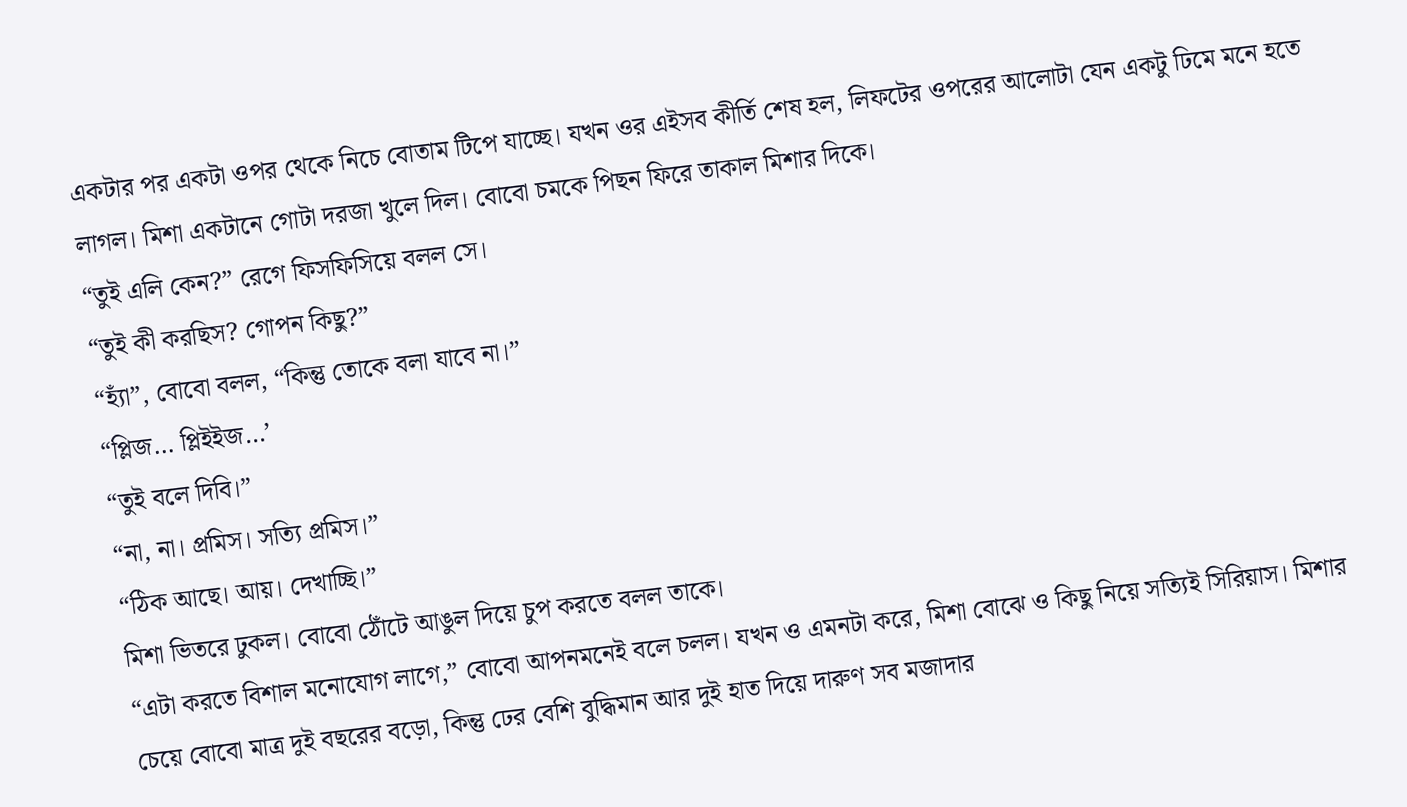একটার পর একটা ওপর থেকে নিচে বোতাম টিপে যাচ্ছে। যখন ওর এইসব কীর্তি শেষ হল, লিফটের ওপরের আলোটা যেন একটু ঢিমে মনে হতে লাগল। মিশা একটানে গোটা দরজা খুলে দিল। বোবো চমকে পিছন ফিরে তাকাল মিশার দিকে।
“তুই এলি কেন?” রেগে ফিসফিসিয়ে বলল সে।
“তুই কী করছিস? গোপন কিছু?”
“হ্যাঁ”, বোবো বলল, “কিন্তু তোকে বলা যাবে না।”
“প্লিজ… প্লিইইজ…’
“তুই বলে দিবি।”
“না, না। প্রমিস। সত্যি প্রমিস।”
“ঠিক আছে। আয়। দেখাচ্ছি।”
মিশা ভিতরে ঢুকল। বোবো ঠোঁটে আঙুল দিয়ে চুপ করতে বলল তাকে।
“এটা করতে বিশাল মনোযোগ লাগে,” বোবো আপনমনেই বলে চলল। যখন ও এমনটা করে, মিশা বোঝে ও কিছু নিয়ে সত্যিই সিরিয়াস। মিশার চেয়ে বোবো মাত্র দুই বছরের বড়ো, কিন্তু ঢের বেশি বুদ্ধিমান আর দুই হাত দিয়ে দারুণ সব মজাদার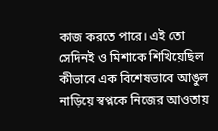কাজ করতে পারে। এই তো সেদিনই ও মিশাকে শিখিয়েছিল কীভাবে এক বিশেষভাবে আঙুল নাড়িয়ে স্বপ্নকে নিজের আওতায়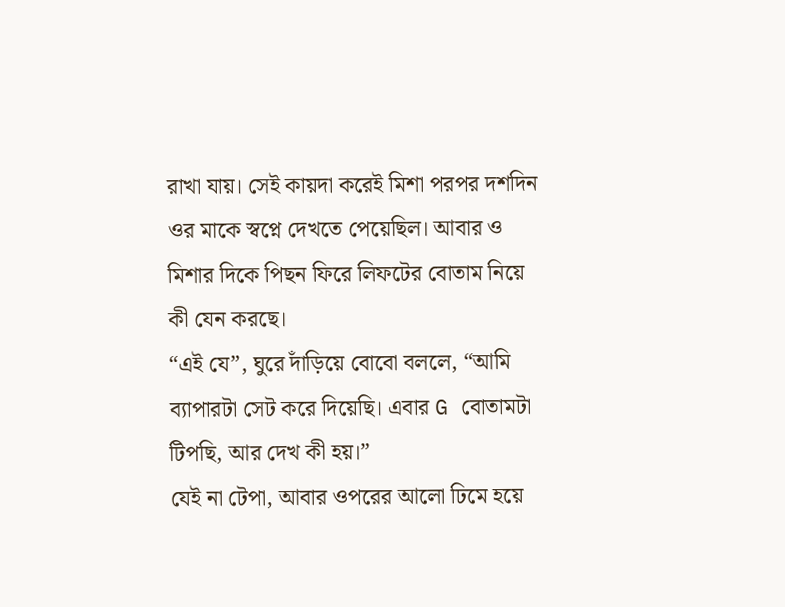রাখা যায়। সেই কায়দা করেই মিশা পরপর দশদিন ওর মাকে স্বপ্নে দেখতে পেয়েছিল। আবার ও মিশার দিকে পিছন ফিরে লিফটের বোতাম নিয়ে কী যেন করছে।
“এই যে”, ঘুরে দাঁড়িয়ে বোবো বললে, “আমি ব্যাপারটা সেট করে দিয়েছি। এবার G বোতামটা টিপছি, আর দেখ কী হয়।”
যেই না টেপা, আবার ওপরের আলো ঢিমে হয়ে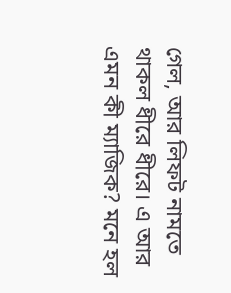গেল, আর লিফট নামতে থাকল ধীরে ধীরে। এ আর এমন কী ম্যাজিক? মনে হল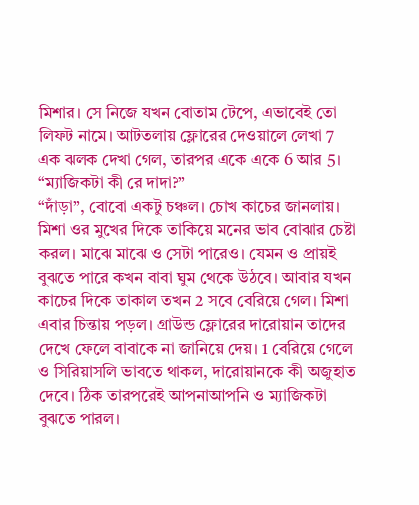মিশার। সে নিজে যখন বোতাম টেপে, এভাবেই তো লিফট নামে। আটতলায় ফ্লোরের দেওয়ালে লেখা 7 এক ঝলক দেখা গেল, তারপর একে একে 6 আর 5।
“ম্যাজিকটা কী রে দাদা?”
“দাঁড়া”, বোবো একটু চঞ্চল। চোখ কাচের জানলায়।
মিশা ওর মুখের দিকে তাকিয়ে মনের ভাব বোঝার চেষ্টা করল। মাঝে মাঝে ও সেটা পারেও। যেমন ও প্রায়ই বুঝতে পারে কখন বাবা ঘুম থেকে উঠবে। আবার যখন কাচের দিকে তাকাল তখন 2 সবে বেরিয়ে গেল। মিশা এবার চিন্তায় পড়ল। গ্রাউন্ড ফ্লোরের দারোয়ান তাদের দেখে ফেলে বাবাকে না জানিয়ে দেয়। 1 বেরিয়ে গেলে ও সিরিয়াসলি ভাবতে থাকল, দারোয়ানকে কী অজুহাত দেবে। ঠিক তারপরেই আপনাআপনি ও ম্যাজিকটা বুঝতে পারল।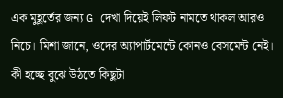এক মুহূর্তের জন্য G দেখা দিয়েই লিফট নামতে থাকল আরও নিচে। মিশা জানে, ওদের অ্যাপার্টমেন্টে কোনও বেসমেন্ট নেই। কী হচ্ছে বুঝে উঠতে কিছুটা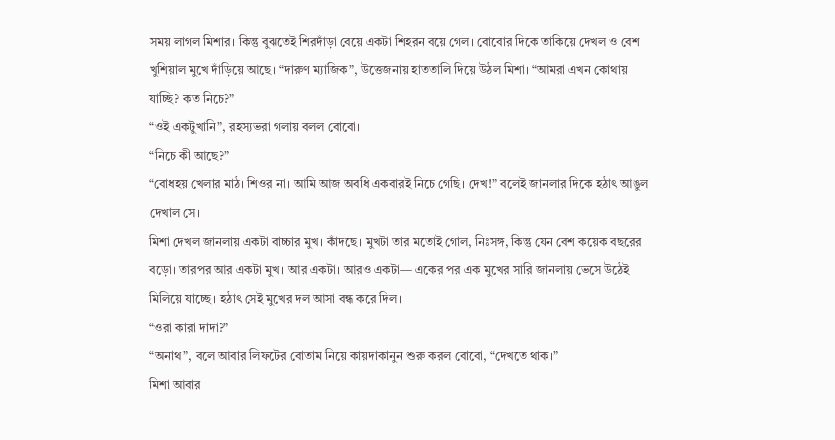সময় লাগল মিশার। কিন্তু বুঝতেই শিরদাঁড়া বেয়ে একটা শিহরন বয়ে গেল। বোবোর দিকে তাকিয়ে দেখল ও বেশ খুশিয়াল মুখে দাঁড়িয়ে আছে। “দারুণ ম্যাজিক”, উত্তেজনায় হাততালি দিয়ে উঠল মিশা। “আমরা এখন কোথায় যাচ্ছি? কত নিচে?”
“ওই একটুখানি”, রহস্যভরা গলায় বলল বোবো।
“নিচে কী আছে?”
“বোধহয় খেলার মাঠ। শিওর না। আমি আজ অবধি একবারই নিচে গেছি। দেখ!” বলেই জানলার দিকে হঠাৎ আঙুল দেখাল সে।
মিশা দেখল জানলায় একটা বাচ্চার মুখ। কাঁদছে। মুখটা তার মতোই গোল, নিঃসঙ্গ, কিন্তু যেন বেশ কয়েক বছরের বড়ো। তারপর আর একটা মুখ। আর একটা। আরও একটা— একের পর এক মুখের সারি জানলায় ভেসে উঠেই মিলিয়ে যাচ্ছে। হঠাৎ সেই মুখের দল আসা বন্ধ করে দিল।
“ওরা কারা দাদা?”
“অনাথ”, বলে আবার লিফটের বোতাম নিয়ে কায়দাকানুন শুরু করল বোবো, “দেখতে থাক।”
মিশা আবার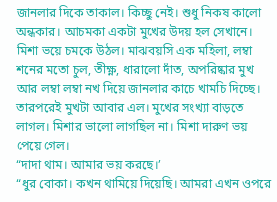জানলার দিকে তাকাল। কিচ্ছু নেই। শুধু নিকষ কালো অন্ধকার। আচমকা একটা মুখের উদয় হল সেখানে। মিশা ভয়ে চমকে উঠল। মাঝবয়সি এক মহিলা, লম্বা শনের মতো চুল, তীক্ষ্ণ, ধারালো দাঁত, অপরিষ্কার মুখ আর লম্বা লম্বা নখ দিয়ে জানলার কাচে খামচি দিচ্ছে। তারপরেই মুখটা আবার এল। মুখের সংখ্যা বাড়তে লাগল। মিশার ভালো লাগছিল না। মিশা দারুণ ভয় পেয়ে গেল।
“দাদা থাম। আমার ভয় করছে।’
“ধুর বোকা। কখন থামিয়ে দিয়েছি। আমরা এখন ওপরে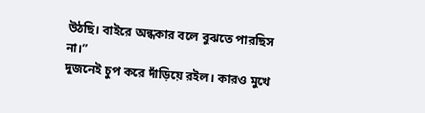উঠছি। বাইরে অন্ধকার বলে বুঝতে পারছিস না।”
দুজনেই চুপ করে দাঁড়িয়ে রইল। কারও মুখে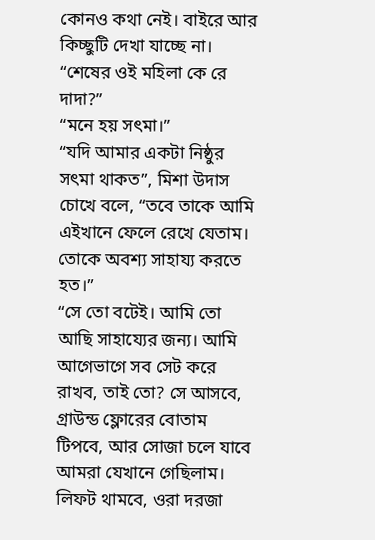কোনও কথা নেই। বাইরে আর কিচ্ছুটি দেখা যাচ্ছে না।
“শেষের ওই মহিলা কে রে দাদা?”
“মনে হয় সৎমা।”
“যদি আমার একটা নিষ্ঠুর সৎমা থাকত”, মিশা উদাস চোখে বলে, “তবে তাকে আমি এইখানে ফেলে রেখে যেতাম। তোকে অবশ্য সাহায্য করতে হত।”
“সে তো বটেই। আমি তো আছি সাহায্যের জন্য। আমি আগেভাগে সব সেট করে রাখব, তাই তো? সে আসবে, গ্রাউন্ড ফ্লোরের বোতাম টিপবে, আর সোজা চলে যাবে আমরা যেখানে গেছিলাম। লিফট থামবে, ওরা দরজা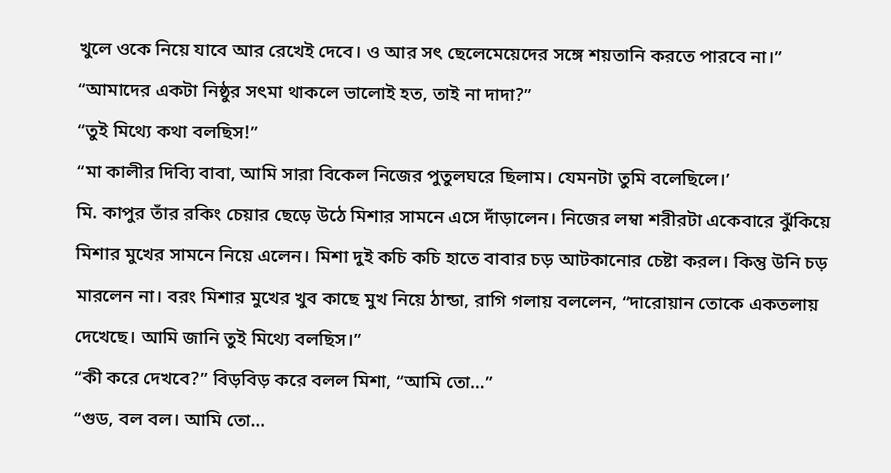খুলে ওকে নিয়ে যাবে আর রেখেই দেবে। ও আর সৎ ছেলেমেয়েদের সঙ্গে শয়তানি করতে পারবে না।”
“আমাদের একটা নিষ্ঠুর সৎমা থাকলে ভালোই হত, তাই না দাদা?”
“তুই মিথ্যে কথা বলছিস!”
“মা কালীর দিব্যি বাবা, আমি সারা বিকেল নিজের পুতুলঘরে ছিলাম। যেমনটা তুমি বলেছিলে।’
মি. কাপুর তাঁর রকিং চেয়ার ছেড়ে উঠে মিশার সামনে এসে দাঁড়ালেন। নিজের লম্বা শরীরটা একেবারে ঝুঁকিয়ে মিশার মুখের সামনে নিয়ে এলেন। মিশা দুই কচি কচি হাতে বাবার চড় আটকানোর চেষ্টা করল। কিন্তু উনি চড় মারলেন না। বরং মিশার মুখের খুব কাছে মুখ নিয়ে ঠান্ডা, রাগি গলায় বললেন, “দারোয়ান তোকে একতলায় দেখেছে। আমি জানি তুই মিথ্যে বলছিস।”
“কী করে দেখবে?” বিড়বিড় করে বলল মিশা, “আমি তো…”
“গুড, বল বল। আমি তো…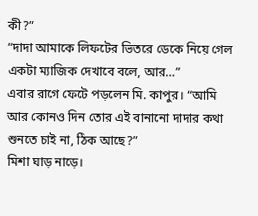কী?”
“দাদা আমাকে লিফটের ভিতরে ডেকে নিয়ে গেল একটা ম্যাজিক দেখাবে বলে, আর…”
এবার রাগে ফেটে পড়লেন মি. কাপুর। “আমি আর কোনও দিন তোর এই বানানো দাদার কথা শুনতে চাই না, ঠিক আছে?”
মিশা ঘাড় নাড়ে।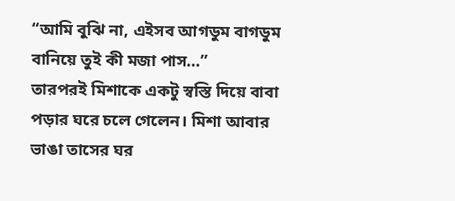“আমি বুঝি না, এইসব আগডুম বাগডুম বানিয়ে তুই কী মজা পাস…”
তারপরই মিশাকে একটু স্বস্তি দিয়ে বাবা পড়ার ঘরে চলে গেলেন। মিশা আবার ভাঙা তাসের ঘর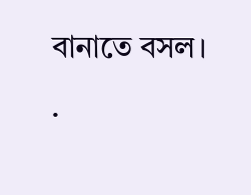বানাতে বসল।
.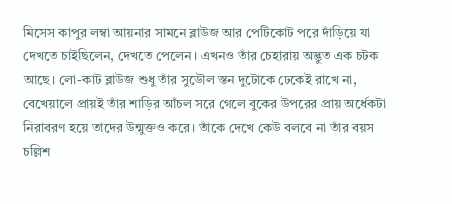মিসেস কাপুর লম্বা আয়নার সামনে ব্লাউজ আর পেটিকোট পরে দাঁড়িয়ে যা দেখতে চাইছিলেন, দেখতে পেলেন। এখনও তাঁর চেহারায় অদ্ভুত এক চটক আছে। লো-কাট ব্লাউজ শুধু তাঁর সুডৌল স্তন দুটোকে ঢেকেই রাখে না, বেখেয়ালে প্রায়ই তাঁর শাড়ির আঁচল সরে গেলে বুকের উপরের প্রায় অর্ধেকটা নিরাবরণ হয়ে তাদের উন্মুক্তও করে। তাঁকে দেখে কেউ বলবে না তাঁর বয়স চল্লিশ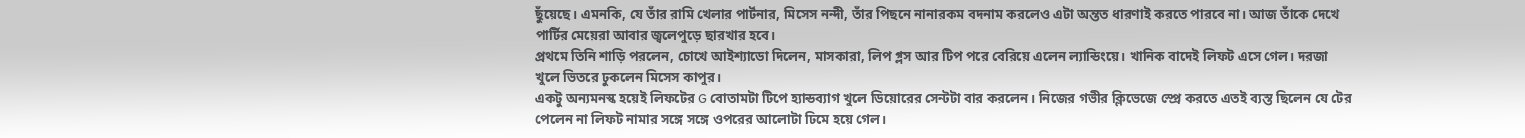ছুঁয়েছে। এমনকি, যে তাঁর রামি খেলার পার্টনার, মিসেস নন্দী, তাঁর পিছনে নানারকম বদনাম করলেও এটা অন্তত ধারণাই করতে পারবে না। আজ তাঁকে দেখে পার্টির মেয়েরা আবার জ্বলেপুড়ে ছারখার হবে।
প্রথমে তিনি শাড়ি পরলেন, চোখে আইশ্যাডো দিলেন, মাসকারা, লিপ গ্লস আর টিপ পরে বেরিয়ে এলেন ল্যান্ডিংয়ে। খানিক বাদেই লিফট এসে গেল। দরজা খুলে ভিতরে ঢুকলেন মিসেস কাপুর।
একটু অন্যমনস্ক হয়েই লিফটের G বোতামটা টিপে হ্যান্ডব্যাগ খুলে ডিয়োরের সেন্টটা বার করলেন। নিজের গভীর ক্লিভেজে স্প্রে করতে এতই ব্যস্ত ছিলেন যে টের পেলেন না লিফট নামার সঙ্গে সঙ্গে ওপরের আলোটা ঢিমে হয়ে গেল।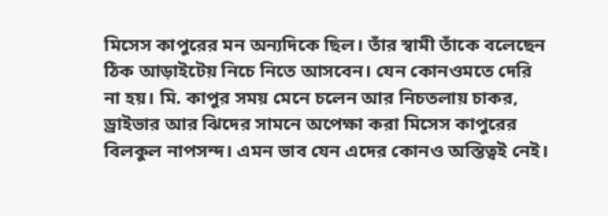মিসেস কাপুরের মন অন্যদিকে ছিল। তাঁর স্বামী তাঁকে বলেছেন ঠিক আড়াইটেয় নিচে নিতে আসবেন। যেন কোনওমতে দেরি না হয়। মি. কাপুর সময় মেনে চলেন আর নিচতলায় চাকর, ড্রাইভার আর ঝিদের সামনে অপেক্ষা করা মিসেস কাপুরের বিলকুল নাপসন্দ। এমন ভাব যেন এদের কোনও অস্তিত্বই নেই।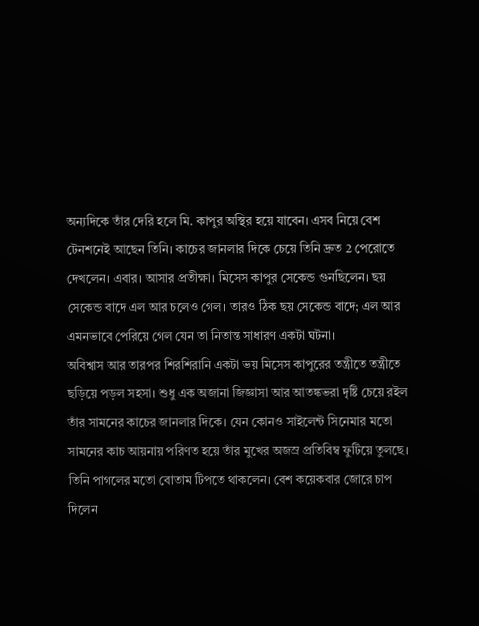অন্যদিকে তাঁর দেরি হলে মি. কাপুর অস্থির হয়ে যাবেন। এসব নিয়ে বেশ টেনশনেই আছেন তিনি। কাচের জানলার দিকে চেয়ে তিনি দ্রুত 2 পেরোতে দেখলেন। এবার। আসার প্রতীক্ষা। মিসেস কাপুর সেকেন্ড গুনছিলেন। ছয় সেকেন্ড বাদে এল আর চলেও গেল। তারও ঠিক ছয় সেকেন্ড বাদে; এল আর এমনভাবে পেরিয়ে গেল যেন তা নিতান্ত সাধারণ একটা ঘটনা।
অবিশ্বাস আর তারপর শিরশিরানি একটা ভয় মিসেস কাপুরের তন্ত্রীতে তন্ত্রীতে ছড়িয়ে পড়ল সহসা। শুধু এক অজানা জিজ্ঞাসা আর আতঙ্কভরা দৃষ্টি চেয়ে রইল তাঁর সামনের কাচের জানলার দিকে। যেন কোনও সাইলেন্ট সিনেমার মতো সামনের কাচ আয়নায় পরিণত হয়ে তাঁর মুখের অজস্র প্রতিবিম্ব ফুটিয়ে তুলছে। তিনি পাগলের মতো বোতাম টিপতে থাকলেন। বেশ কয়েকবার জোরে চাপ দিলেন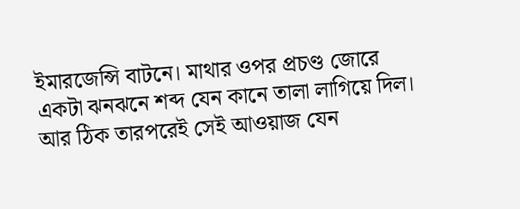ইমারজেন্সি বাটনে। মাথার ওপর প্রচণ্ড জোরে একটা ঝনঝনে শব্দ যেন কানে তালা লাগিয়ে দিল। আর ঠিক তারপরেই সেই আওয়াজ যেন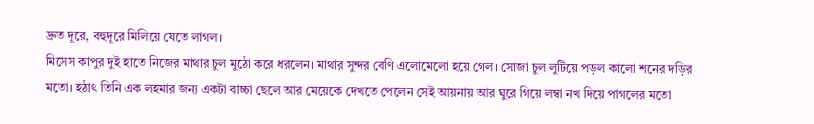দ্রুত দূরে, বহুদূরে মিলিয়ে যেতে লাগল।
মিসেস কাপুর দুই হাতে নিজের মাথার চুল মুঠো করে ধরলেন। মাথার সুন্দর বেণি এলোমেলো হয়ে গেল। সোজা চুল লুটিয়ে পড়ল কালো শনের দড়ির মতো। হঠাৎ তিনি এক লহমার জন্য একটা বাচ্চা ছেলে আর মেয়েকে দেখতে পেলেন সেই আয়নায় আর ঘুরে গিয়ে লম্বা নখ দিয়ে পাগলের মতো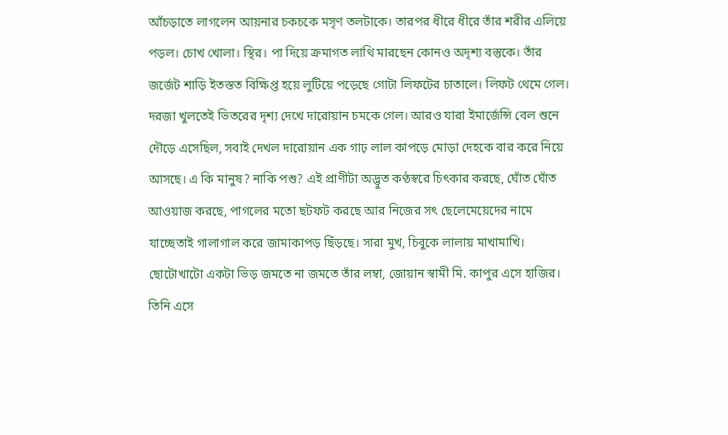আঁচড়াতে লাগলেন আয়নার চকচকে মসৃণ তলটাকে। তারপর ধীরে ধীরে তাঁর শরীর এলিয়ে পড়ল। চোখ খোলা। স্থির। পা দিয়ে ক্রমাগত লাথি মারছেন কোনও অদৃশ্য বস্তুকে। তাঁর জর্জেট শাড়ি ইতস্তত বিক্ষিপ্ত হয়ে লুটিয়ে পড়েছে গোটা লিফটের চাতালে। লিফট থেমে গেল।
দরজা খুলতেই ভিতরের দৃশ্য দেখে দারোয়ান চমকে গেল। আরও যারা ইমার্জেন্সি বেল শুনে দৌড়ে এসেছিল, সবাই দেখল দারোয়ান এক গাঢ় লাল কাপড়ে মোড়া দেহকে বার করে নিয়ে আসছে। এ কি মানুষ? নাকি পশু? এই প্রাণীটা অদ্ভুত কণ্ঠস্বরে চিৎকার করছে, ঘোঁত ঘোঁত আওয়াজ করছে, পাগলের মতো ছটফট করছে আর নিজের সৎ ছেলেমেয়েদের নামে যাচ্ছেতাই গালাগাল করে জামাকাপড় ছিঁড়ছে। সারা মুখ, চিবুকে লালায় মাখামাখি।
ছোটোখাটো একটা ভিড় জমতে না জমতে তাঁর লম্বা, জোয়ান স্বামী মি. কাপুর এসে হাজির। তিনি এসে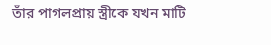তাঁর পাগলপ্রায় স্ত্রীকে যখন মাটি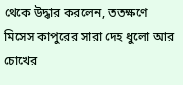থেকে উদ্ধার করলেন, ততক্ষণে মিসেস কাপুরের সারা দেহ ধুলো আর চোখের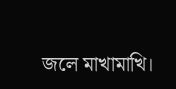জলে মাখামাখি।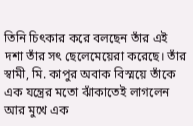তিনি চিৎকার করে বলছেন তাঁর এই দশা তাঁর সৎ ছেলেমেয়েরা করেছে। তাঁর স্বামী, মি. কাপুর অবাক বিস্ময়ে তাঁকে এক যন্ত্রের মতো ঝাঁকাতেই লাগলেন আর মুখে এক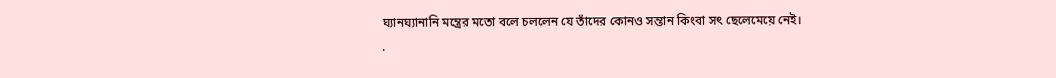ঘ্যানঘ্যানানি মন্ত্রের মতো বলে চললেন যে তাঁদের কোনও সন্তান কিংবা সৎ ছেলেমেয়ে নেই।
.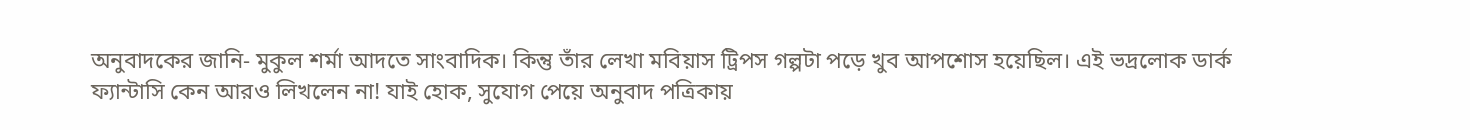অনুবাদকের জানি- মুকুল শর্মা আদতে সাংবাদিক। কিন্তু তাঁর লেখা মবিয়াস ট্রিপস গল্পটা পড়ে খুব আপশোস হয়েছিল। এই ভদ্রলোক ডার্ক ফ্যান্টাসি কেন আরও লিখলেন না! যাই হোক, সুযোগ পেয়ে অনুবাদ পত্রিকায়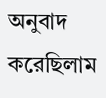অনুবাদ করেছিলাম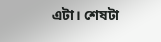এটা। শেষটা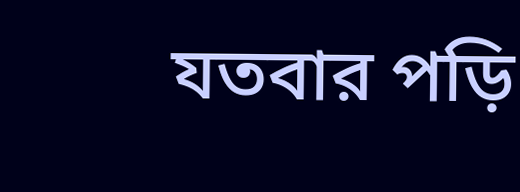যতবার পড়ি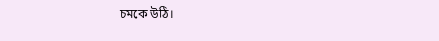চমকে উঠি।